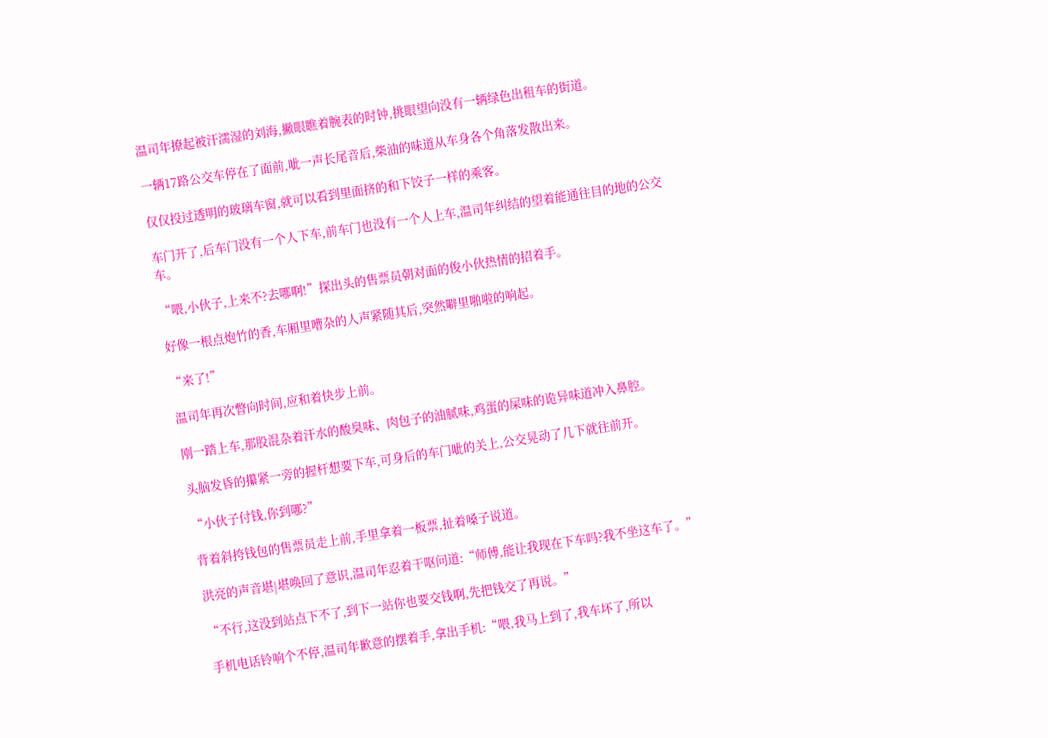温司年撩起被汗濡湿的刘海,撇眼瞧着腕表的时钟,挑眼望向没有一辆绿色出租车的街道。

一辆17路公交车停在了面前,呲一声长尾音后,柴油的味道从车身各个角落发散出来。

仅仅投过透明的玻璃车窗,就可以看到里面挤的和下饺子一样的乘客。

车门开了,后车门没有一个人下车,前车门也没有一个人上车,温司年纠结的望着能通往目的地的公交车。

“喂,小伙子,上来不?去哪啊!”探出头的售票员朝对面的俊小伙热情的招着手。

好像一根点炮竹的香,车厢里嘈杂的人声紧随其后,突然噼里啪啦的响起。

“来了!”

温司年再次瞥向时间,应和着快步上前。

刚一踏上车,那股混杂着汗水的酸臭味、肉包子的油腻味,鸡蛋的屎味的诡异味道冲入鼻腔。

头脑发昏的攥紧一旁的握杆想要下车,可身后的车门呲的关上,公交晃动了几下就往前开。

“小伙子付钱,你到哪?”

背着斜挎钱包的售票员走上前,手里拿着一板票,扯着嗓子说道。

洪亮的声音堪|堪唤回了意识,温司年忍着干呕问道:“师傅,能让我现在下车吗?我不坐这车了。”

“不行,这没到站点下不了,到下一站你也要交钱啊,先把钱交了再说。”

手机电话铃响个不停,温司年歉意的摆着手,拿出手机:“喂,我马上到了,我车坏了,所以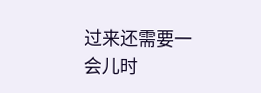过来还需要一会儿时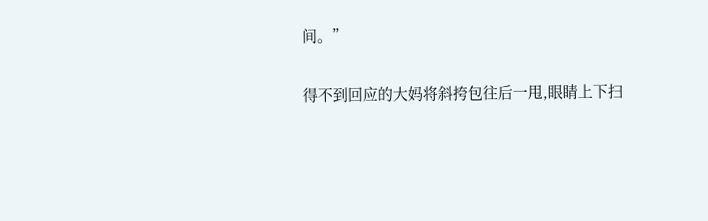间。”

得不到回应的大妈将斜挎包往后一甩,眼睛上下扫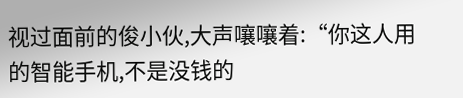视过面前的俊小伙,大声嚷嚷着:“你这人用的智能手机,不是没钱的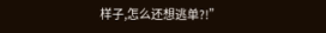样子,怎么还想逃单?!”